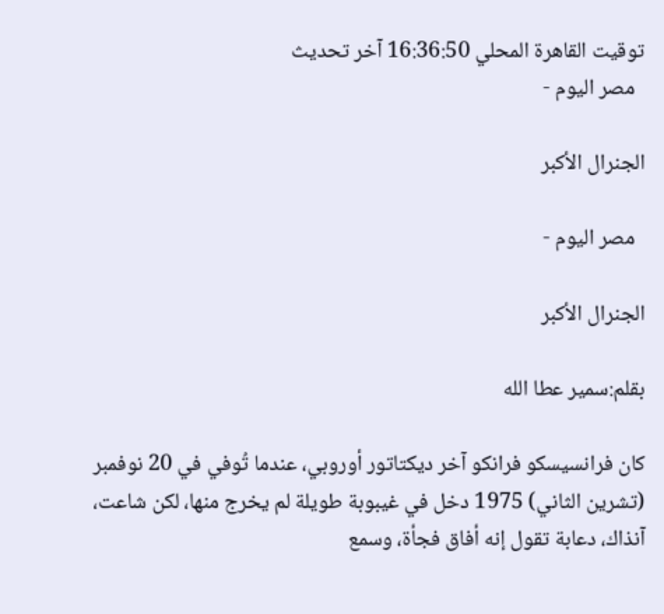توقيت القاهرة المحلي 16:36:50 آخر تحديث
  مصر اليوم -

الجنرال الأكبر

  مصر اليوم -

الجنرال الأكبر

بقلم:سمير عطا الله

كان فرانسيسكو فرانكو آخر ديكتاتور أوروبي، عندما تُوفي في 20 نوفمبر (تشرين الثاني) 1975 دخل في غيبوبة طويلة لم يخرج منها، لكن شاعت، آنذاك، دعابة تقول إنه أفاق فجأة، وسمع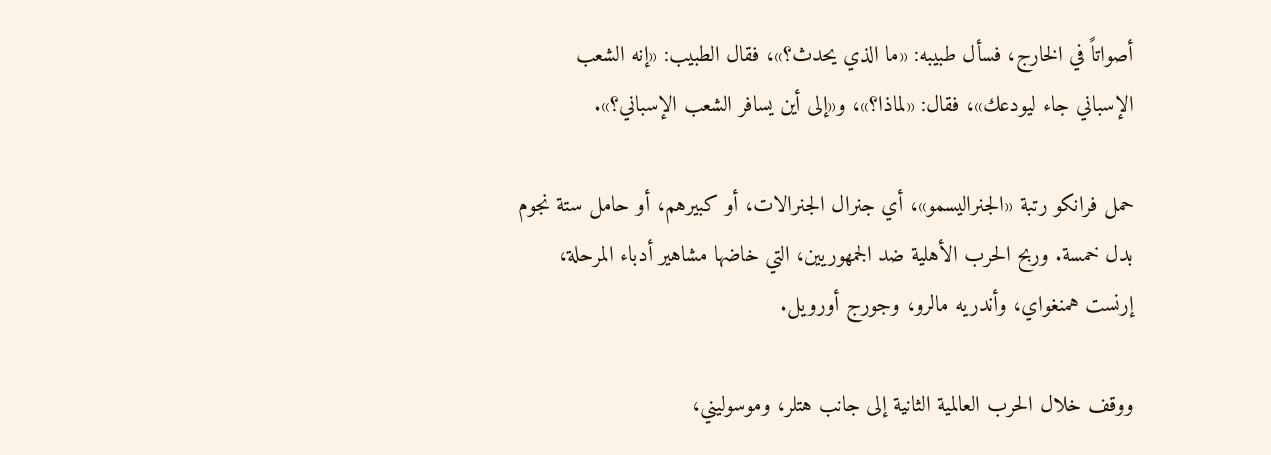أصواتاً في الخارج، فسأل طبيبه: «ما الذي يحدث؟»، فقال الطبيب: «إنه الشعب الإسباني جاء ليودعك»، فقال: «لماذا؟»، و«إلى أين يسافر الشعب الإسباني؟».

حمل فرانكو رتبة «الجنراليسمو»، أي جنرال الجنرالات، أو كبيرهم، أو حامل ستة نجوم بدل خمسة. وربح الحرب الأهلية ضد الجمهوريين، التي خاضها مشاهير أدباء المرحلة، إرنست همنغواي، وأندريه مالرو، وجورج أورويل.

ووقف خلال الحرب العالمية الثانية إلى جانب هتلر، وموسوليني،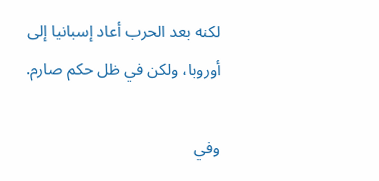لكنه بعد الحرب أعاد إسبانيا إلى أوروبا، ولكن في ظل حكم صارم.

وفي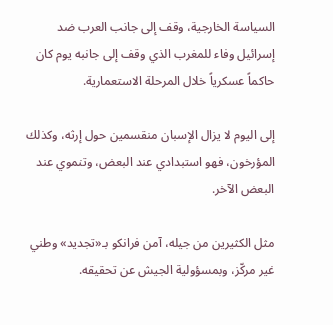السياسة الخارجية، وقف إلى جانب العرب ضد إسرائيل وفاء للمغرب الذي وقف إلى جانبه يوم كان حاكماً عسكرياً خلال المرحلة الاستعمارية.

إلى اليوم لا يزال الإسبان منقسمين حول إرثه، وكذلك المؤرخون، فهو استبدادي عند البعض، وتنموي عند البعض الآخر.

مثل الكثيرين من جيله، آمن فرانكو بـ«تجديد» وطني غير مركّز، وبمسؤولية الجيش عن تحقيقه.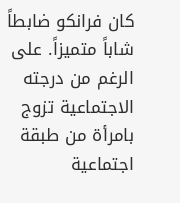كان فرانكو ضابطاً شاباً متميزاً. على الرغم من درجته الاجتماعية تزوج بامرأة من طبقة اجتماعية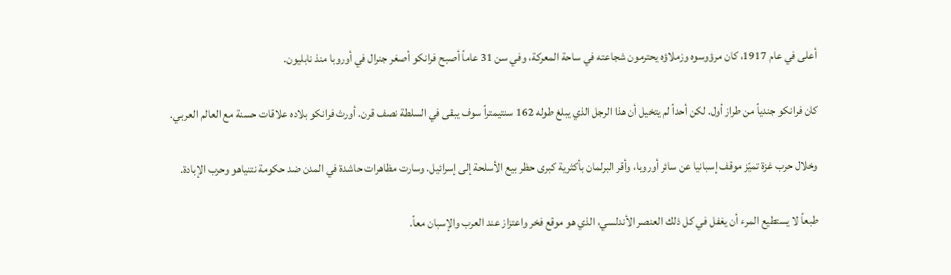أعلى في عام 1917، كان مرؤوسوه وزملاؤه يحترمون شجاعته في ساحة المعركة، وفي سن 31 عاماً أصبح فرانكو أصغر جنرال في أوروبا منذ نابليون.

كان فرانكو جندياً من طراز أول. لكن أحداً لم يتخيل أن هذا الرجل الذي يبلغ طوله 162 سنتيمتراً سوف يبقى في السلطة نصف قرن. أورث فرانكو بلاده علاقات حسنة مع العالم العربي.

وخلال حرب غزة تميّز موقف إسبانيا عن سائر أوروبا، وأقر البرلمان بأكثرية كبرى حظر بيع الأسلحة إلى إسرائيل. وسارت مظاهرات حاشدة في المدن ضد حكومة نتنياهو وحرب الإبادة.

طبعاً لا يستطيع المرء أن يغفل في كل ذلك العنصر الأندلسي، الذي هو موقع فخر واعتزاز عند العرب والإسبان معاً.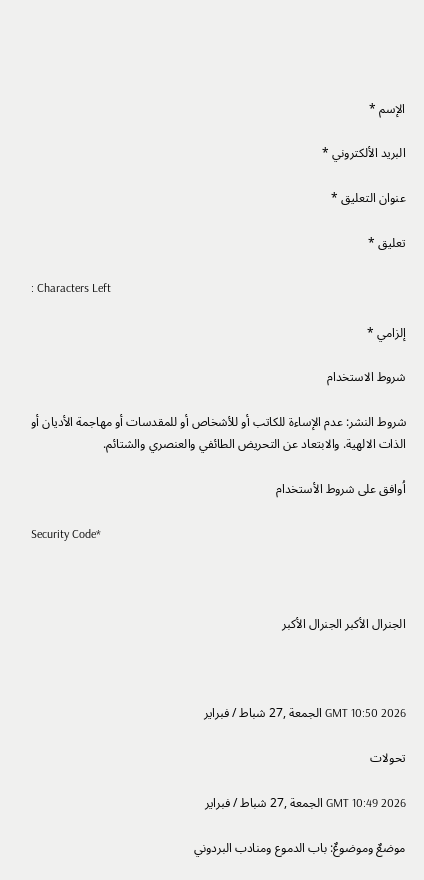الإسم *

البريد الألكتروني *

عنوان التعليق *

تعليق *

: Characters Left

إلزامي *

شروط الاستخدام

شروط النشر: عدم الإساءة للكاتب أو للأشخاص أو للمقدسات أو مهاجمة الأديان أو الذات الالهية. والابتعاد عن التحريض الطائفي والعنصري والشتائم.

اُوافق على شروط الأستخدام

Security Code*



الجنرال الأكبر الجنرال الأكبر



GMT 10:50 2026 الجمعة ,27 شباط / فبراير

تحولات

GMT 10:49 2026 الجمعة ,27 شباط / فبراير

موضعٌ وموضوعٌ: باب الدموع ومنادب البردوني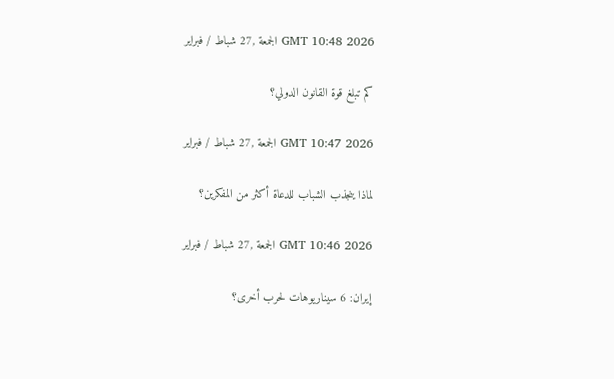GMT 10:48 2026 الجمعة ,27 شباط / فبراير

كم تبلغ قوة القانون الدولي؟

GMT 10:47 2026 الجمعة ,27 شباط / فبراير

لماذا ينجذب الشباب للدعاة أكثر من المفكرين؟

GMT 10:46 2026 الجمعة ,27 شباط / فبراير

إيران: 6 سيناريوهات لحرب أخرى؟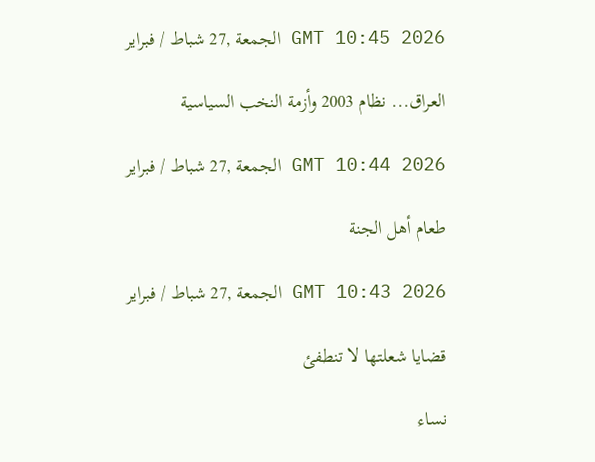GMT 10:45 2026 الجمعة ,27 شباط / فبراير

العراق... نظام 2003 وأزمة النخب السياسية

GMT 10:44 2026 الجمعة ,27 شباط / فبراير

طعام أهل الجنة

GMT 10:43 2026 الجمعة ,27 شباط / فبراير

قضايا شعلتها لا تنطفئ

نساء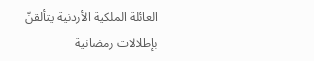العائلة الملكية الأردنية يتألقنّ بإطلالات رمضانية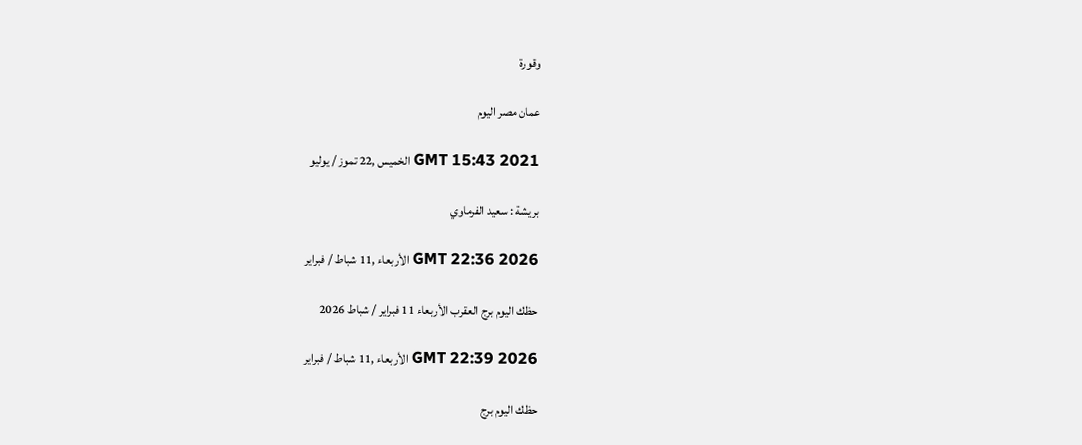وقورة

عمان مصر اليوم

GMT 15:43 2021 الخميس ,22 تموز / يوليو

بريشة : سعيد الفرماوي

GMT 22:36 2026 الأربعاء ,11 شباط / فبراير

حظك اليوم برج العقرب الأربعاء 11 فبراير / شباط 2026

GMT 22:39 2026 الأربعاء ,11 شباط / فبراير

حظك اليوم برج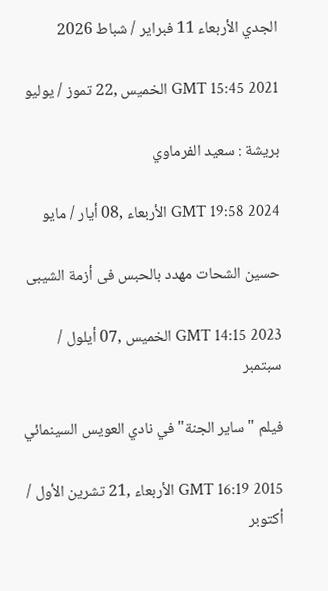الجدي الأربعاء 11 فبراير / شباط 2026

GMT 15:45 2021 الخميس ,22 تموز / يوليو

بريشة : سعيد الفرماوي

GMT 19:58 2024 الأربعاء ,08 أيار / مايو

حسين الشحات مهدد بالحبس فى أزمة الشيبى

GMT 14:15 2023 الخميس ,07 أيلول / سبتمبر

فيلم "ساير الجنة" في نادي العويس السينمائي

GMT 16:19 2015 الأربعاء ,21 تشرين الأول / أكتوبر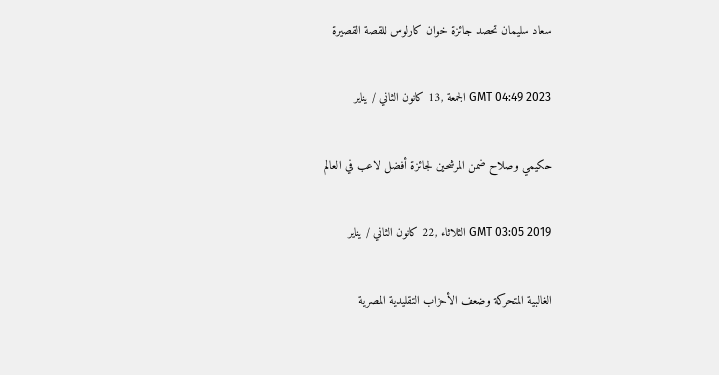سعاد سليمان تحصد جائزة خوان كارلوس للقصة القصيرة

GMT 04:49 2023 الجمعة ,13 كانون الثاني / يناير

حكيمي وصلاح ضمن المرشحين لجائزة أفضل لاعب في العالم

GMT 03:05 2019 الثلاثاء ,22 كانون الثاني / يناير

الغالبية المتحركة وضعف الأحزاب التقليدية المصرية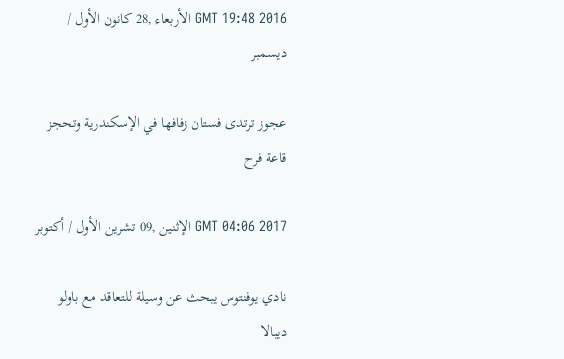GMT 19:48 2016 الأربعاء ,28 كانون الأول / ديسمبر

عجوز ترتدى فستان زفافها في الإسكندرية وتحجز قاعة فرح

GMT 04:06 2017 الإثنين ,09 تشرين الأول / أكتوبر

نادي يوفنتوس يبحث عن وسيلة للتعاقد مع باولو ديبالا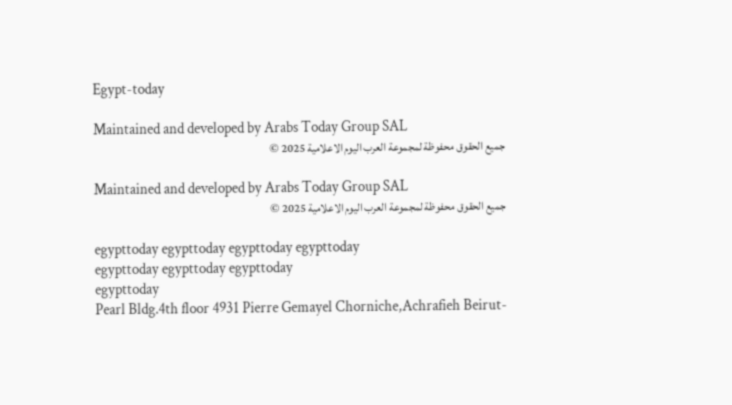Egypt-today

Maintained and developed by Arabs Today Group SAL
جميع الحقوق محفوظة لمجموعة العرب اليوم الاعلامية 2025 ©

Maintained and developed by Arabs Today Group SAL
جميع الحقوق محفوظة لمجموعة العرب اليوم الاعلامية 2025 ©

egypttoday egypttoday egypttoday egypttoday
egypttoday egypttoday egypttoday
egypttoday
Pearl Bldg.4th floor 4931 Pierre Gemayel Chorniche,Achrafieh Beirut-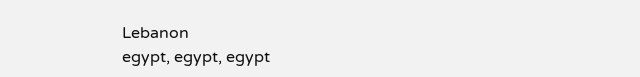Lebanon
egypt, egypt, egypt